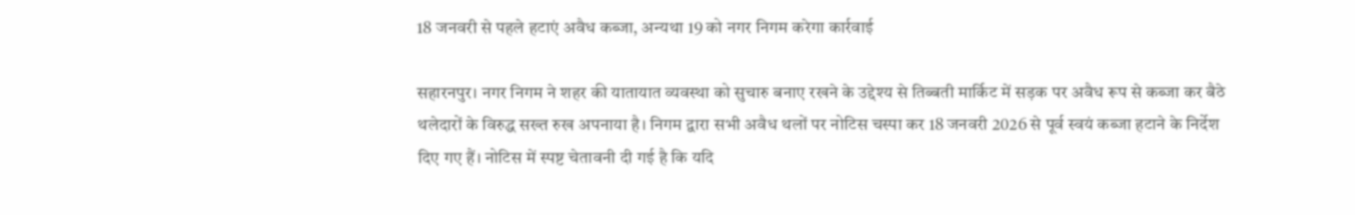18 जनवरी से पहले हटाएं अवैध कब्जा, अन्यथा 19 को नगर निगम करेगा कार्रवाई

सहारनपुर। नगर निगम ने शहर की यातायात व्यवस्था को सुचारु बनाए रखने के उद्देश्य से तिब्बती मार्किट में सड़क पर अवैध रूप से कब्जा कर बैठे थलेदारों के विरुद्ध सख्त रुख अपनाया है। निगम द्वारा सभी अवैध थलों पर नोटिस चस्पा कर 18 जनवरी 2026 से पूर्व स्वयं कब्जा हटाने के निर्देश दिए गए हैं। नोटिस में स्पष्ट चेतावनी दी गई है कि यदि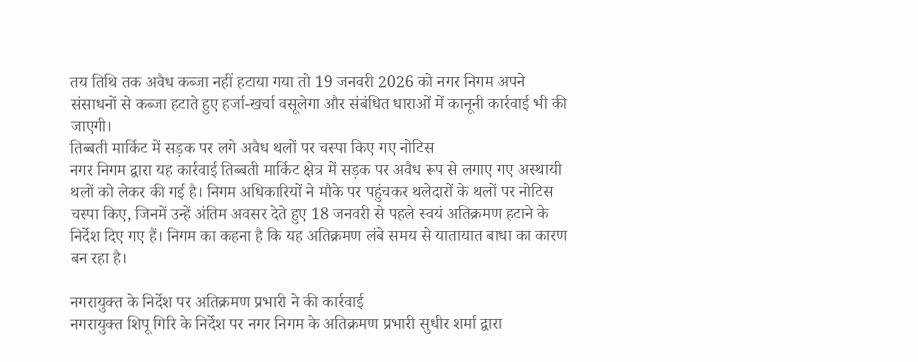तय तिथि तक अवैध कब्जा नहीं हटाया गया तो 19 जनवरी 2026 को नगर निगम अपने संसाधनों से कब्जा हटाते हुए हर्जा-खर्चा वसूलेगा और संबंधित धाराओं में कानूनी कार्रवाई भी की जाएगी।
तिब्बती मार्किट में सड़क पर लगे अवैध थलों पर चस्पा किए गए नोटिस
नगर निगम द्वारा यह कार्रवाई तिब्बती मार्किट क्षेत्र में सड़क पर अवैध रूप से लगाए गए अस्थायी थलों को लेकर की गई है। निगम अधिकारियों ने मौके पर पहुंचकर थलेदारों के थलों पर नोटिस चस्पा किए, जिनमें उन्हें अंतिम अवसर देते हुए 18 जनवरी से पहले स्वयं अतिक्रमण हटाने के निर्देश दिए गए हैं। निगम का कहना है कि यह अतिक्रमण लंबे समय से यातायात बाधा का कारण बन रहा है।

नगरायुक्त के निर्देश पर अतिक्रमण प्रभारी ने की कार्रवाई
नगरायुक्त शिपू गिरि के निर्देश पर नगर निगम के अतिक्रमण प्रभारी सुधीर शर्मा द्वारा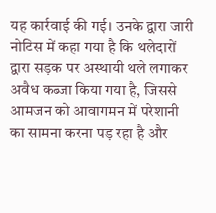यह कार्रवाई की गई। उनके द्वारा जारी नोटिस में कहा गया है कि थलेदारों द्वारा सड़क पर अस्थायी थले लगाकर अवैध कब्जा किया गया है, जिससे आमजन को आवागमन में परेशानी का सामना करना पड़ रहा है और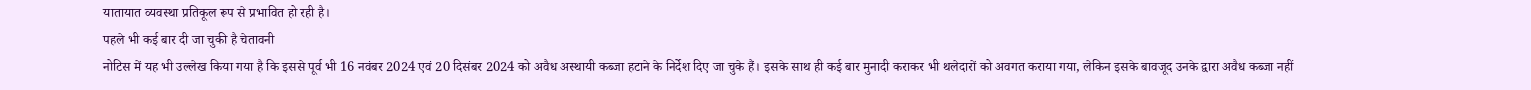यातायात व्यवस्था प्रतिकूल रूप से प्रभावित हो रही है।
पहले भी कई बार दी जा चुकी है चेतावनी
नोटिस में यह भी उल्लेख किया गया है कि इससे पूर्व भी 16 नवंबर 2024 एवं 20 दिसंबर 2024 को अवैध अस्थायी कब्जा हटाने के निर्देश दिए जा चुके हैं। इसके साथ ही कई बार मुनादी कराकर भी थलेदारों को अवगत कराया गया, लेकिन इसके बावजूद उनके द्वारा अवैध कब्जा नहीं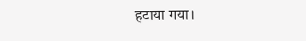हटाया गया।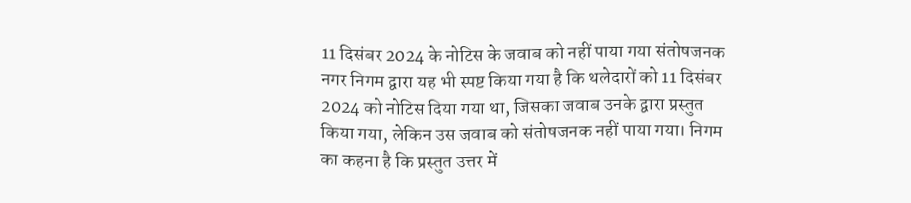11 दिसंबर 2024 के नोटिस के जवाब को नहीं पाया गया संतोषजनक
नगर निगम द्वारा यह भी स्पष्ट किया गया है कि थलेदारों को 11 दिसंबर 2024 को नोटिस दिया गया था, जिसका जवाब उनके द्वारा प्रस्तुत किया गया, लेकिन उस जवाब को संतोषजनक नहीं पाया गया। निगम का कहना है कि प्रस्तुत उत्तर में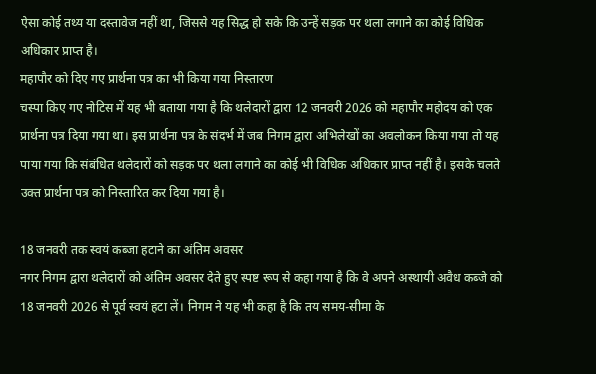ऐसा कोई तथ्य या दस्तावेज नहीं था, जिससे यह सिद्ध हो सके कि उन्हें सड़क पर थला लगाने का कोई विधिक अधिकार प्राप्त है।
महापौर को दिए गए प्रार्थना पत्र का भी किया गया निस्तारण
चस्पा किए गए नोटिस में यह भी बताया गया है कि थलेदारों द्वारा 12 जनवरी 2026 को महापौर महोदय को एक प्रार्थना पत्र दिया गया था। इस प्रार्थना पत्र के संदर्भ में जब निगम द्वारा अभिलेखों का अवलोकन किया गया तो यह पाया गया कि संबंधित थलेदारों को सड़क पर थला लगाने का कोई भी विधिक अधिकार प्राप्त नहीं है। इसके चलते उक्त प्रार्थना पत्र को निस्तारित कर दिया गया है।

18 जनवरी तक स्वयं कब्जा हटाने का अंतिम अवसर
नगर निगम द्वारा थलेदारों को अंतिम अवसर देते हुए स्पष्ट रूप से कहा गया है कि वे अपने अस्थायी अवैध कब्जे को 18 जनवरी 2026 से पूर्व स्वयं हटा लें। निगम ने यह भी कहा है कि तय समय-सीमा के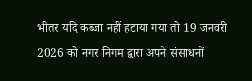भीतर यदि कब्जा नहीं हटाया गया तो 19 जनवरी 2026 को नगर निगम द्वारा अपने संसाधनों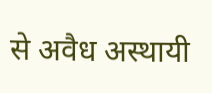से अवैध अस्थायी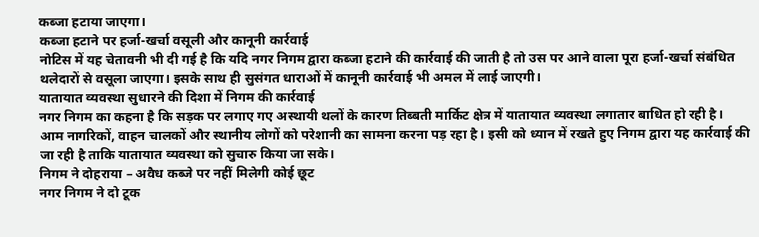कब्जा हटाया जाएगा।
कब्जा हटाने पर हर्जा-खर्चा वसूली और कानूनी कार्रवाई
नोटिस में यह चेतावनी भी दी गई है कि यदि नगर निगम द्वारा कब्जा हटाने की कार्रवाई की जाती है तो उस पर आने वाला पूरा हर्जा-खर्चा संबंधित थलेदारों से वसूला जाएगा। इसके साथ ही सुसंगत धाराओं में कानूनी कार्रवाई भी अमल में लाई जाएगी।
यातायात व्यवस्था सुधारने की दिशा में निगम की कार्रवाई
नगर निगम का कहना है कि सड़क पर लगाए गए अस्थायी थलों के कारण तिब्बती मार्किट क्षेत्र में यातायात व्यवस्था लगातार बाधित हो रही है। आम नागरिकों, वाहन चालकों और स्थानीय लोगों को परेशानी का सामना करना पड़ रहा है। इसी को ध्यान में रखते हुए निगम द्वारा यह कार्रवाई की जा रही है ताकि यातायात व्यवस्था को सुचारु किया जा सके।
निगम ने दोहराया – अवैध कब्जे पर नहीं मिलेगी कोई छूट
नगर निगम ने दो टूक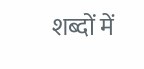शब्दों में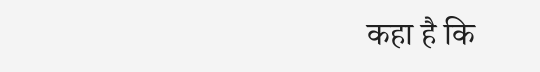कहा है कि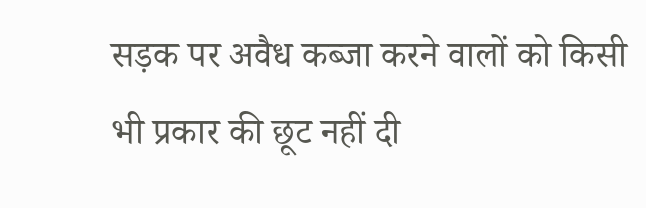सड़क पर अवैध कब्जा करने वालों को किसी भी प्रकार की छूट नहीं दी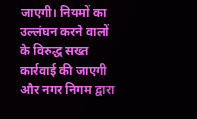जाएगी। नियमों का उल्लंघन करने वालों के विरुद्ध सख्त कार्रवाई की जाएगी और नगर निगम द्वारा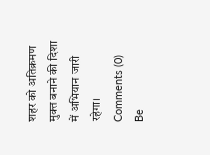शहर को अतिक्रमण मुक्त बनाने की दिशा में अभियान जारी रहेगा।
Comments (0)
Be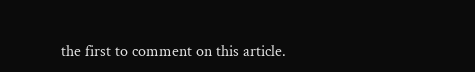the first to comment on this article.